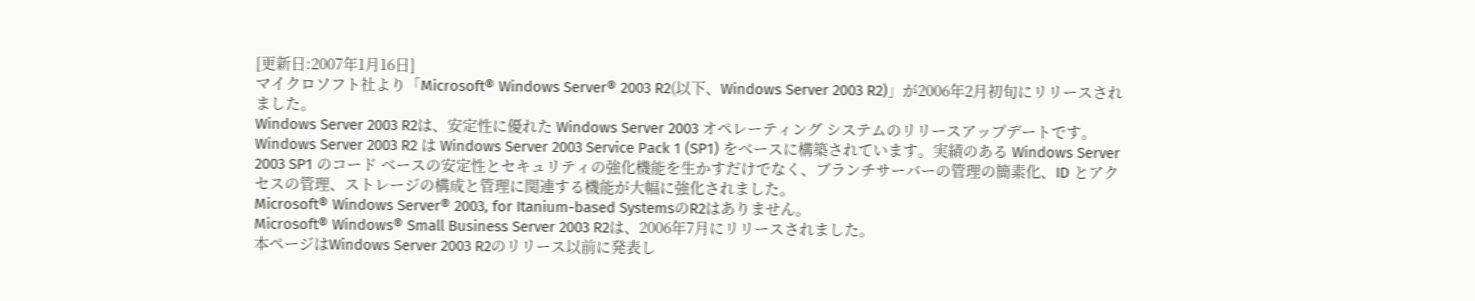[更新日:2007年1月16日]
マイクロソフト社より「Microsoft® Windows Server® 2003 R2(以下、Windows Server 2003 R2)」が2006年2月初旬にリリースされました。
Windows Server 2003 R2は、安定性に優れた Windows Server 2003 オペレーティング システムのリリースアップデートです。Windows Server 2003 R2 は Windows Server 2003 Service Pack 1 (SP1) をベースに構築されています。実績のある Windows Server 2003 SP1 のコード ベースの安定性とセキュリティの強化機能を生かすだけでなく、ブランチサーバーの管理の簡素化、ID とアクセスの管理、ストレージの構成と管理に関連する機能が大幅に強化されました。
Microsoft® Windows Server® 2003, for Itanium-based SystemsのR2はありません。
Microsoft® Windows® Small Business Server 2003 R2は、2006年7月にリリースされました。
本ページはWindows Server 2003 R2のリリース以前に発表し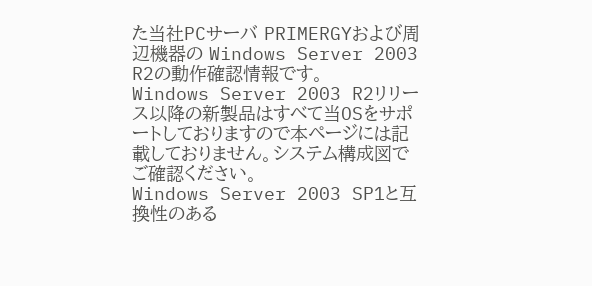た当社PCサーバ PRIMERGYおよび周辺機器の Windows Server 2003 R2の動作確認情報です。
Windows Server 2003 R2リリース以降の新製品はすべて当OSをサポートしておりますので本ページには記載しておりません。システム構成図でご確認ください。
Windows Server 2003 SP1と互換性のある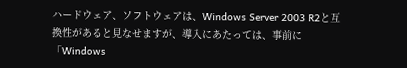ハードウェア、ソフトウェアは、Windows Server 2003 R2と互換性があると見なせますが、導入にあたっては、事前に「Windows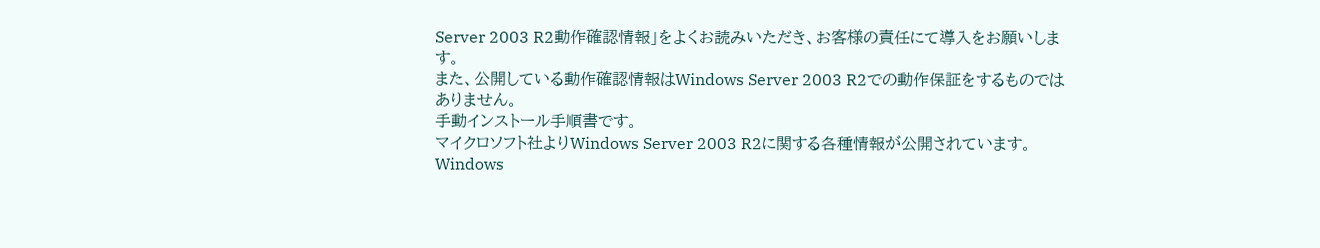Server 2003 R2動作確認情報」をよくお読みいただき、お客様の責任にて導入をお願いします。
また、公開している動作確認情報はWindows Server 2003 R2での動作保証をするものではありません。
手動インストール手順書です。
マイクロソフト社よりWindows Server 2003 R2に関する各種情報が公開されています。
Windows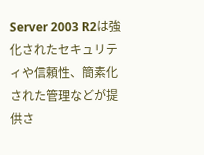Server 2003 R2は強化されたセキュリティや信頼性、簡素化された管理などが提供さ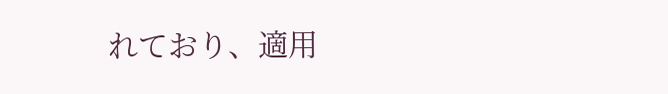れており、適用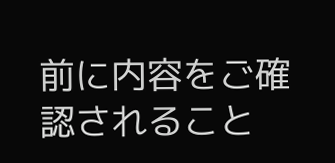前に内容をご確認されること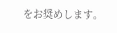をお奨めします。